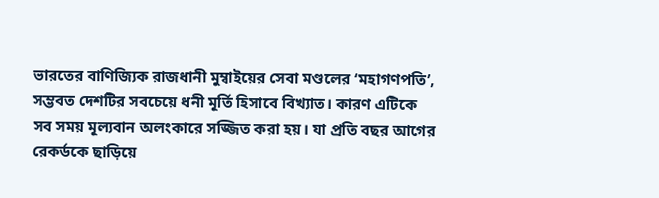ভারতের বাণিজ্যিক রাজধানী মুম্বাইয়ের সেবা মণ্ডলের ‘মহাগণপতি’, সম্ভবত দেশটির সবচেয়ে ধনী মূর্তি হিসাবে বিখ্যাত। কারণ এটিকে সব সময় মূল্যবান অলংকারে সজ্জিত করা হয়। যা প্রতি বছর আগের রেকর্ডকে ছাড়িয়ে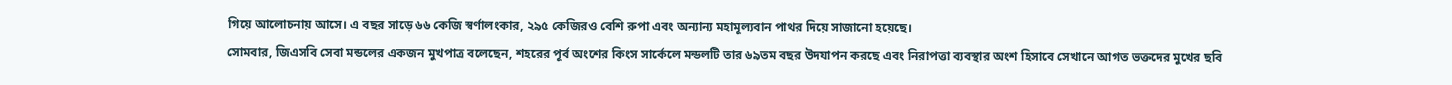গিয়ে আলোচনায় আসে। এ বছর সাড়ে ৬৬ কেজি স্বর্ণালংকার, ২৯৫ কেজিরও বেশি রুপা এবং অন্যান্য মহামূল্যবান পাথর দিয়ে সাজানো হয়েছে।
সোমবার, জিএসবি সেবা মন্ডলের একজন মুখপাত্র বলেছেন, শহরের পূর্ব অংশের কিংস সার্কেলে মন্ডলটি তার ৬৯তম বছর উদযাপন করছে এবং নিরাপত্তা ব্যবস্থার অংশ হিসাবে সেখানে আগত ভক্তদের মুখের ছবি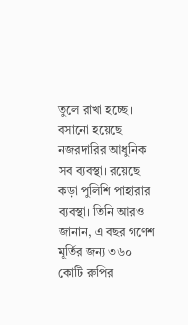তুলে রাখা হচ্ছে। বসানো হয়েছে নজরদারির আধুনিক সব ব্যবস্থা। রয়েছে কড়া পুলিশি পাহারার ব্যবস্থা। তিনি আরও জানান, এ বছর গণেশ মূর্তির জন্য ৩৬০ কোটি রুপির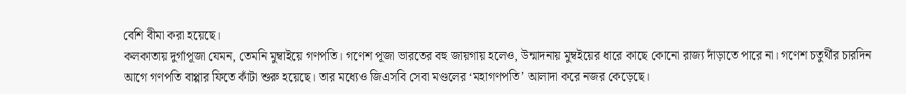বেশি বীমা করা হয়েছে।
কলকাতায় দুর্গাপূজা যেমন, তেমনি মুম্বাইয়ে গণপতি। গণেশ পূজা ভারতের বহু জায়গায় হলেও, উন্মাদনায় মুম্বইয়ের ধারে কাছে কোনো রাজ্য দাঁড়াতে পারে না। গণেশ চতুর্থীর চারদিন আগে গণপতি বাপ্পার ফিতে কাঁটা শুরু হয়েছে। তার মধ্যেও জিএসবি সেবা মণ্ডলের ‘মহাগণপতি’ আলাদা করে নজর কেড়েছে।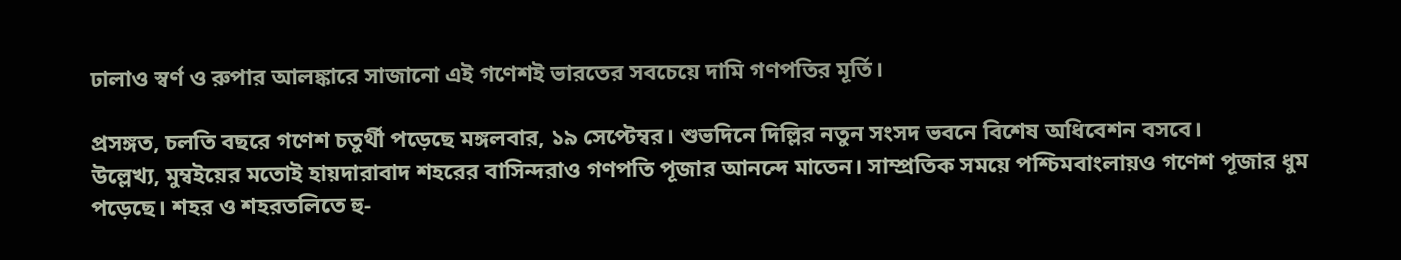ঢালাও স্বর্ণ ও রুপার আলঙ্কারে সাজানো এই গণেশই ভারতের সবচেয়ে দামি গণপতির মূর্তি।

প্রসঙ্গত, চলতি বছরে গণেশ চতুর্থী পড়েছে মঙ্গলবার, ১৯ সেপ্টেম্বর। শুভদিনে দিল্লির নতুন সংসদ ভবনে বিশেষ অধিবেশন বসবে।
উল্লেখ্য, মুম্বইয়ের মতোই হায়দারাবাদ শহরের বাসিন্দরাও গণপতি পূজার আনন্দে মাতেন। সাম্প্রতিক সময়ে পশ্চিমবাংলায়ও গণেশ পূজার ধুম পড়েছে। শহর ও শহরতলিতে হু-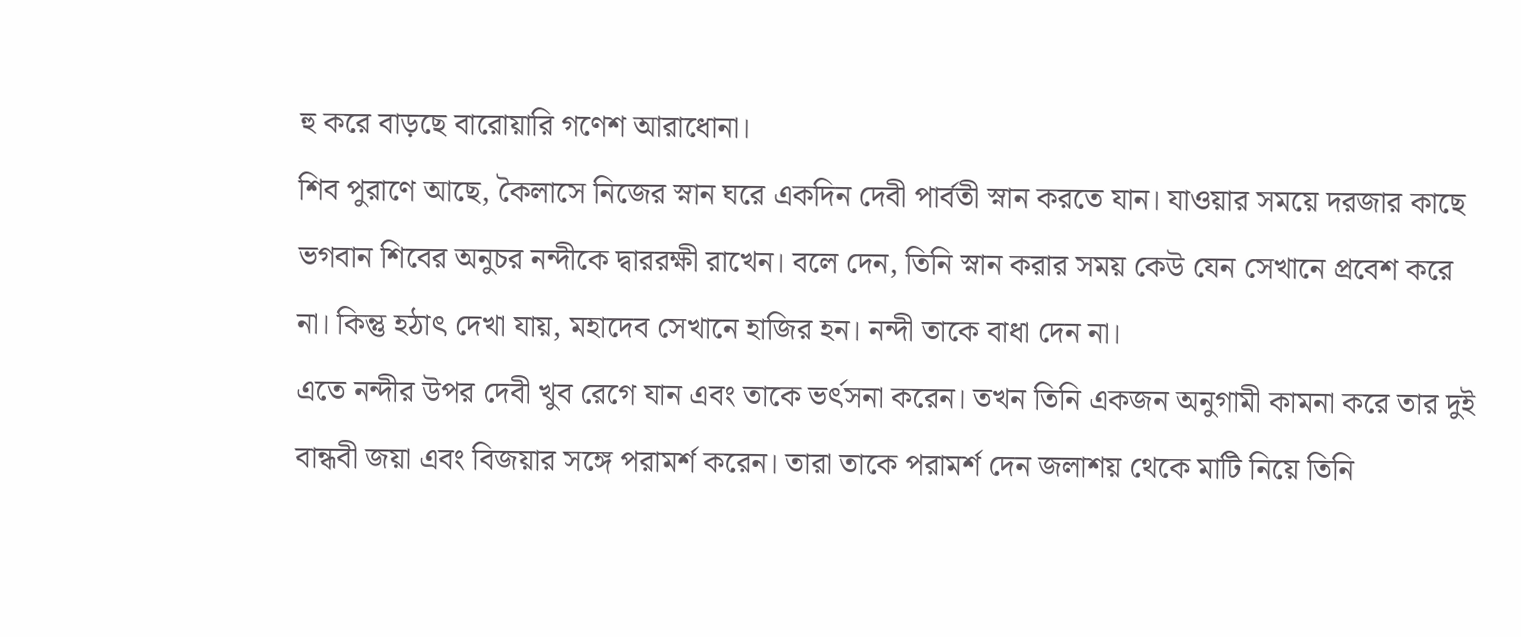হু করে বাড়ছে বারোয়ারি গণেশ আরাধোনা।
শিব পুরাণে আছে, কৈলাসে নিজের স্নান ঘরে একদিন দেবী পার্বতী স্নান করতে যান। যাওয়ার সময়ে দরজার কাছে ভগবান শিবের অনুচর নন্দীকে দ্বাররক্ষী রাখেন। বলে দেন, তিনি স্নান করার সময় কেউ যেন সেখানে প্রবেশ করে না। কিন্তু হঠাৎ দেখা যায়, মহাদেব সেখানে হাজির হন। নন্দী তাকে বাধা দেন না।
এতে নন্দীর উপর দেবী খুব রেগে যান এবং তাকে ভর্ৎসনা করেন। তখন তিনি একজন অনুগামী কামনা করে তার দুই বান্ধবী জয়া এবং বিজয়ার সঙ্গে পরামর্শ করেন। তারা তাকে পরামর্শ দেন জলাশয় থেকে মাটি নিয়ে তিনি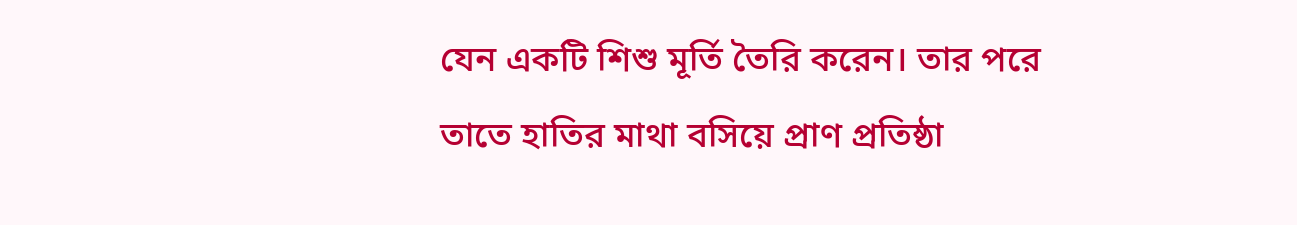যেন একটি শিশু মূর্তি তৈরি করেন। তার পরে তাতে হাতির মাথা বসিয়ে প্রাণ প্রতিষ্ঠা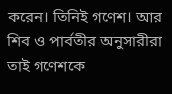করেন। তিনিই গণেশ। আর শিব ও পার্বতীর অনুসারীরা তাই গণেশকে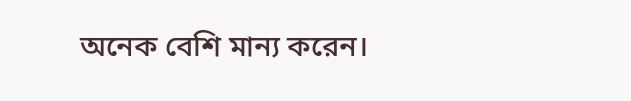অনেক বেশি মান্য করেন।